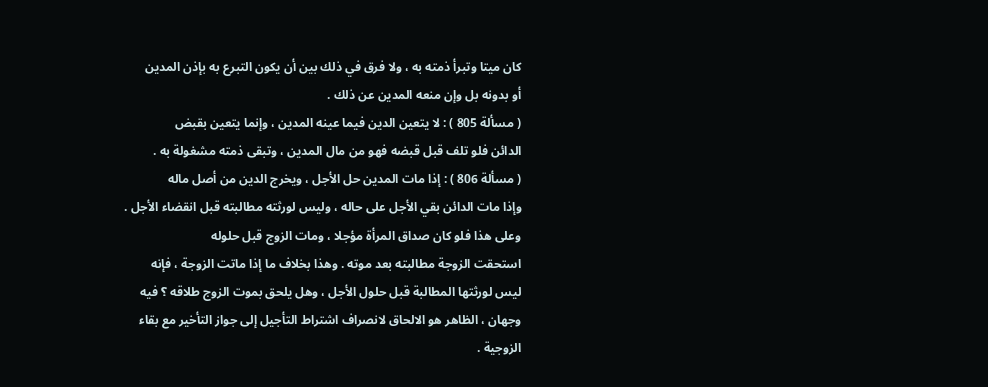كان ميتا وتبرأ ذمته به ، ولا فرق في ذلك بين أن يكون التبرع به بإذن المدين
أو بدونه بل وإن منعه المدين عن ذلك .
( مسألة 805 ) : لا يتعين الدين فيما عينه المدين ، وإنما يتعين بقبض
الدائن فلو تلف قبل قبضه فهو من مال المدين ، وتبقى ذمته مشغولة به .
( مسألة 806 ) : إذا مات المدين حل الأجل ، ويخرج الدين من أصل ماله
وإذا مات الدائن بقي الأجل على حاله ، وليس لورثته مطالبته قبل انقضاء الأجل .
وعلى هذا فلو كان صداق المرأة مؤجلا ، ومات الزوج قبل حلوله
استحقت الزوجة مطالبته بعد موته . وهذا بخلاف ما إذا ماتت الزوجة ، فإنه
ليس لورثتها المطالبة قبل حلول الأجل ، وهل يلحق بموت الزوج طلاقه ؟ فيه
وجهان ، الظاهر هو الالحاق لانصراف اشتراط التأجيل إلى جواز التأخير مع بقاء
الزوجية .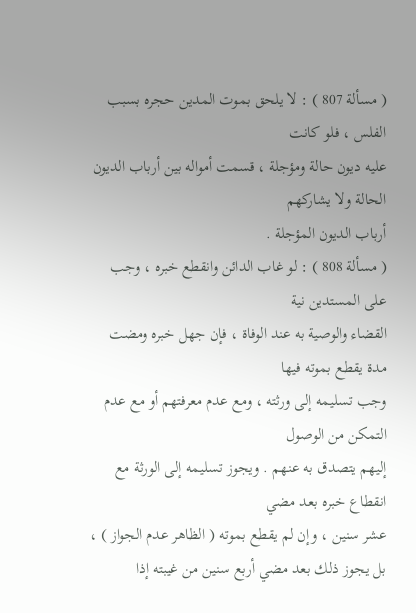( مسألة 807 ) : لا يلحق بموت المدين حجره بسبب الفلس ، فلو كانت
عليه ديون حالة ومؤجلة ، قسمت أمواله بين أرباب الديون الحالة ولا يشاركهم
أرباب الديون المؤجلة .
( مسألة 808 ) : لو غاب الدائن وانقطع خبره ، وجب على المستدين نية
القضاء والوصية به عند الوفاة ، فإن جهل خبره ومضت مدة يقطع بموته فيها
وجب تسليمه إلى ورثته ، ومع عدم معرفتهم أو مع عدم التمكن من الوصول
إليهم يتصدق به عنهم . ويجوز تسليمه إلى الورثة مع انقطاع خبره بعد مضي
عشر سنين ، وإن لم يقطع بموته ( الظاهر عدم الجواز ) ، بل يجوز ذلك بعد مضي أربع سنين من غيبته إذا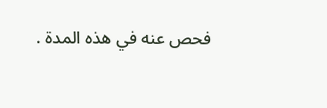فحص عنه في هذه المدة .